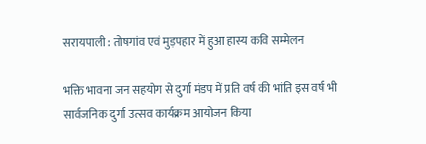सरायपाली : तोषगांव एवं मुड़पहार में हुआ हास्य कवि सम्मेलन

भक्ति भावना जन सहयोग से दुर्गा मंडप में प्रति वर्ष की भांति इस वर्ष भी सार्वजनिक दुर्गा उत्सव कार्यक्रम आयोजन किया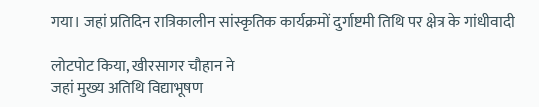गया। जहां प्रतिदिन रात्रिकालीन सांस्कृतिक कार्यक्रमों दुर्गाष्टमी तिथि पर क्षेत्र के गांधीवादी

लोटपोट किया, खीरसागर चौहान ने
जहां मुख्य अतिथि विद्याभूषण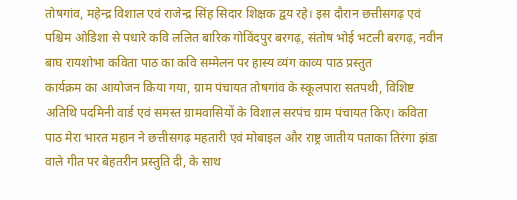तोषगांव, महेन्द्र विशाल एवं राजेन्द्र सिंह सिदार शिक्षक द्वय रहे। इस दौरान छत्तीसगढ़ एवं पश्चिम ओडिशा से पधारे कवि ललित बारिक गोविंदपुर बरगढ़, संतोष भोई भटली बरगढ़, नवीन बाघ रायशोभा कविता पाठ का कवि सम्मेलन पर हास्य व्यंग काव्य पाठ प्रस्तुत
कार्यक्रम का आयोजन किया गया, ग्राम पंचायत तोषगांव के स्कूलपारा सतपथी, विशिष्ट अतिथि पदमिनी वार्ड एवं समस्त ग्रामवासियों के विशाल सरपंच ग्राम पंचायत किए। कविता पाठ मेरा भारत महान ने छत्तीसगढ़ महतारी एवं मोबाइल और राष्ट्र जातीय पताका तिरंगा झंडा वाले गीत पर बेहतरीन प्रस्तुति दी, के साथ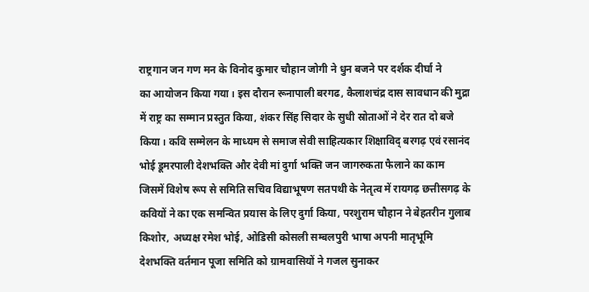राष्ट्रगान जन गण मन के विनोद कुमार चौहान जोगी ने धुन बजने पर दर्शक दीर्घा ने
का आयोजन किया गया। इस दौरान रूनापाली बरगढ, कैलाशचंद्र दास सावधान की मुद्रा में राष्ट्र का सम्मान प्रस्तुत किया, शंकर सिंह सिदार के सुधी स्रोताओं ने देर रात दो बजे किया। कवि सम्मेलन के माध्यम से समाज सेवी साहित्यकार शिक्षाविद् बरगढ़ एवं रसानंद भोई डूमरपाली देशभक्ति और देवी मां दुर्गा भक्ति जन जागरुकता फैलाने का काम जिसमें विशेष रूप से समिति सचिव विद्याभूषण सतपथी के नेतृत्व में रायगढ़ छत्तीसगढ़ के कवियों ने का एक समन्वित प्रयास के लिए दुर्गा किया, परशुराम चौहान ने बेहतरीन गुलाब किशोर, अध्यक्ष रमेश भोई, ओडिसी कोसली सम्बलपुरी भाषा अपनी मातृभूमि देशभक्ति वर्तमान पूजा समिति को ग्रामवासियों ने गजल सुनाकर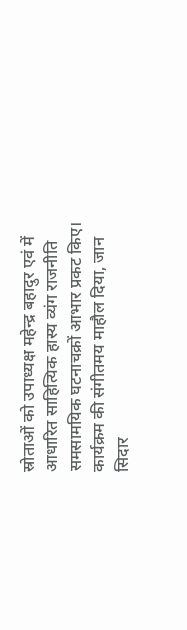स्रोताओं को उपाध्यक्ष महेन्द्र बहादुर एवं में आधारित साहित्यिक हास्य व्यंग राजनीति समसामयिक घटनाचक्रों आभार प्रकट किए। कार्यक्रम की संगीतमय माहौल दिया, जान सिदार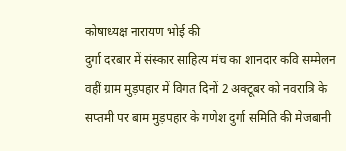कोषाध्यक्ष नारायण भोई की
दुर्गा दरबार में संस्कार साहित्य मंच का शानदार कवि सम्मेलन
वहीं ग्राम मुड़पहार में विगत दिनों 2 अक्टूबर को नवरात्रि के सप्तमी पर बाम मुड़पहार के गणेश दुर्गा समिति की मेजबानी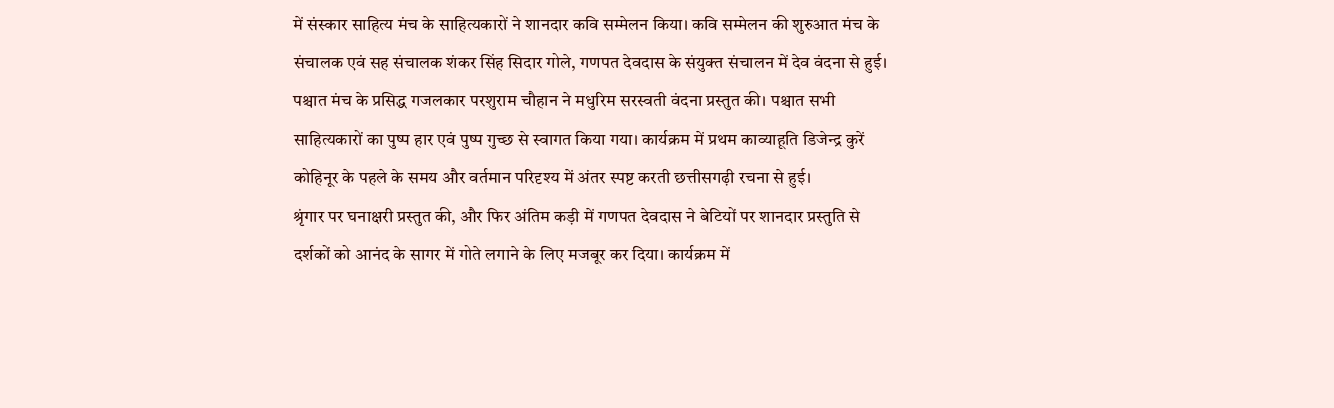में संस्कार साहित्य मंच के साहित्यकारों ने शानदार कवि सम्मेलन किया। कवि सम्मेलन की शुरुआत मंच के संचालक एवं सह संचालक शंकर सिंह सिदार गोले, गणपत देवदास के संयुक्त संचालन में देव वंदना से हुई। पश्चात मंच के प्रसिद्ध गजलकार परशुराम चौहान ने मधुरिम सरस्वती वंदना प्रस्तुत की। पश्चात सभी साहित्यकारों का पुष्प हार एवं पुष्प गुच्छ से स्वागत किया गया। कार्यक्रम में प्रथम काव्याहूति डिजेन्द्र कुरें कोहिनूर के पहले के समय और वर्तमान परिदृश्य में अंतर स्पष्ट करती छत्तीसगढ़ी रचना से हुई।
श्रृंगार पर घनाक्षरी प्रस्तुत की, और फिर अंतिम कड़ी में गणपत देवदास ने बेटियों पर शानदार प्रस्तुति से दर्शकों को आनंद के सागर में गोते लगाने के लिए मजबूर कर दिया। कार्यक्रम में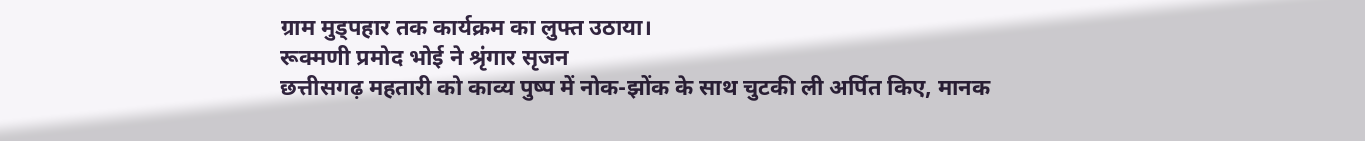ग्राम मुड्पहार तक कार्यक्रम का लुफ्त उठाया।
रूक्मणी प्रमोद भोई ने श्रृंगार सृजन
छत्तीसगढ़ महतारी को काव्य पुष्प में नोक-झोंक के साथ चुटकी ली अर्पित किए, मानक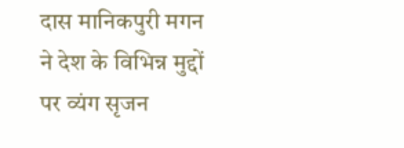दास मानिकपुरी मगन ने देश के विभिन्न मुद्दों पर व्यंग सृजन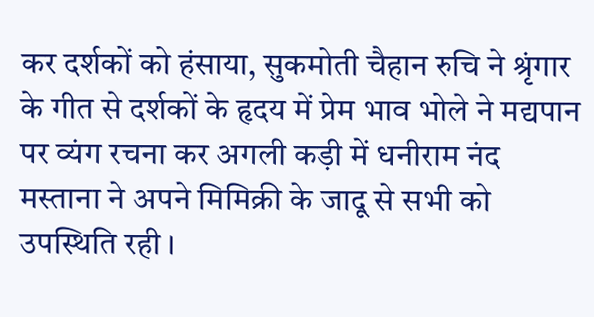कर दर्शकों को हंसाया, सुकमोती चैहान रुचि ने श्रृंगार के गीत से दर्शकों के हृदय में प्रेम भाव भोले ने मद्यपान पर व्यंग रचना कर अगली कड़ी में धनीराम नंद मस्ताना ने अपने मिमिक्री के जादू से सभी को उपस्थिति रही ।